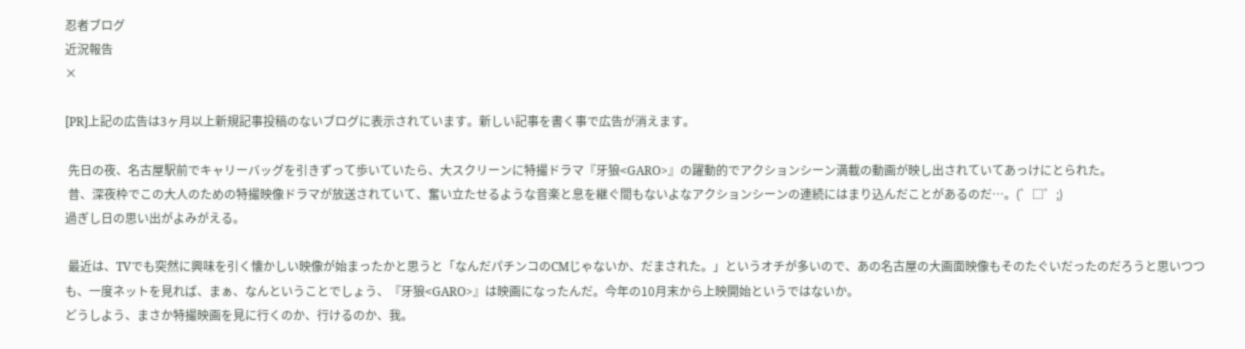忍者ブログ
近況報告
×

[PR]上記の広告は3ヶ月以上新規記事投稿のないブログに表示されています。新しい記事を書く事で広告が消えます。

 先日の夜、名古屋駅前でキャリーバッグを引きずって歩いていたら、大スクリーンに特撮ドラマ『牙狼<GARO>』の躍動的でアクションシーン満載の動画が映し出されていてあっけにとられた。
 昔、深夜枠でこの大人のための特撮映像ドラマが放送されていて、奮い立たせるような音楽と息を継ぐ間もないよなアクションシーンの連続にはまり込んだことがあるのだ…。(゜□゜;)
過ぎし日の思い出がよみがえる。

 最近は、TVでも突然に興味を引く懐かしい映像が始まったかと思うと「なんだパチンコのCMじゃないか、だまされた。」というオチが多いので、あの名古屋の大画面映像もそのたぐいだったのだろうと思いつつも、一度ネットを見れば、まぁ、なんということでしょう、『牙狼<GARO>』は映画になったんだ。今年の10月末から上映開始というではないか。
どうしよう、まさか特撮映画を見に行くのか、行けるのか、我。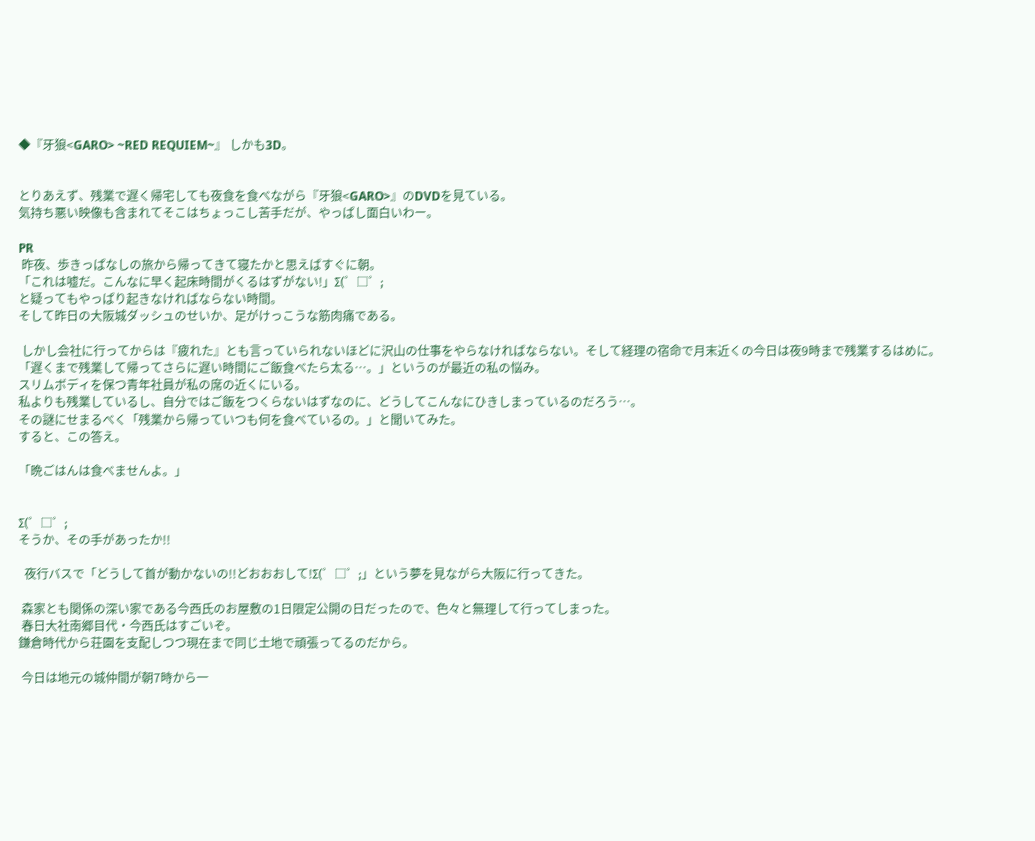◆『牙狼<GARO> ~RED REQUIEM~』 しかも3D。


とりあえず、残業で遅く帰宅しても夜食を食べながら『牙狼<GARO>』のDVDを見ている。
気持ち悪い映像も含まれてそこはちょっこし苦手だが、やっぱし面白いわー。

PR
 昨夜、歩きっぱなしの旅から帰ってきて寝たかと思えばすぐに朝。
「これは嘘だ。こんなに早く起床時間がくるはずがない!」Σ(゜□゜;
と疑ってもやっぱり起きなければならない時間。
そして昨日の大阪城ダッシュのせいか、足がけっこうな筋肉痛である。

 しかし会社に行ってからは『疲れた』とも言っていられないほどに沢山の仕事をやらなければならない。そして経理の宿命で月末近くの今日は夜9時まで残業するはめに。
「遅くまで残業して帰ってさらに遅い時間にご飯食べたら太る…。」というのが最近の私の悩み。
スリムボディを保つ青年社員が私の席の近くにいる。
私よりも残業しているし、自分ではご飯をつくらないはずなのに、どうしてこんなにひきしまっているのだろう…。
その謎にせまるべく「残業から帰っていつも何を食べているの。」と聞いてみた。
すると、この答え。

「晩ごはんは食べませんよ。」


Σ(゜□゜;
そうか、その手があったか!!

  夜行バスで「どうして首が動かないの!!どおおおして!Σ(゜□゜;」という夢を見ながら大阪に行ってきた。

 森家とも関係の深い家である今西氏のお屋敷の1日限定公開の日だったので、色々と無理して行ってしまった。
 春日大社南郷目代・今西氏はすごいぞ。
鎌倉時代から荘園を支配しつつ現在まで同じ土地で頑張ってるのだから。

 今日は地元の城仲間が朝7時から一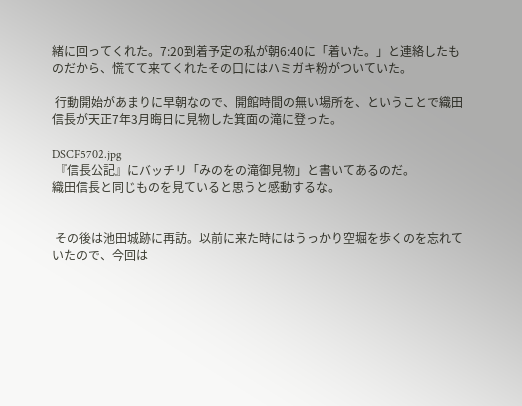緒に回ってくれた。7:20到着予定の私が朝6:40に「着いた。」と連絡したものだから、慌てて来てくれたその口にはハミガキ粉がついていた。

 行動開始があまりに早朝なので、開館時間の無い場所を、ということで織田信長が天正7年3月晦日に見物した箕面の滝に登った。

DSCF5702.jpg
 『信長公記』にバッチリ「みのをの滝御見物」と書いてあるのだ。
織田信長と同じものを見ていると思うと感動するな。


 その後は池田城跡に再訪。以前に来た時にはうっかり空堀を歩くのを忘れていたので、今回は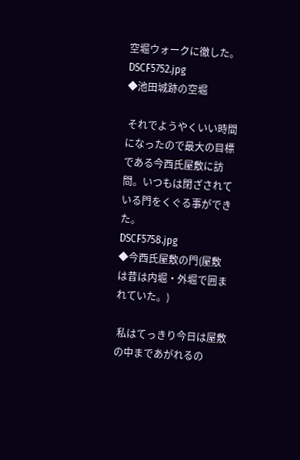空堀ウォークに徹した。
DSCF5752.jpg
◆池田城跡の空堀

 それでようやくいい時間になったので最大の目標である今西氏屋敷に訪問。いつもは閉ざされている門をくぐる事ができた。
DSCF5758.jpg
◆今西氏屋敷の門(屋敷は昔は内堀・外堀で囲まれていた。)

 私はてっきり今日は屋敷の中まであがれるの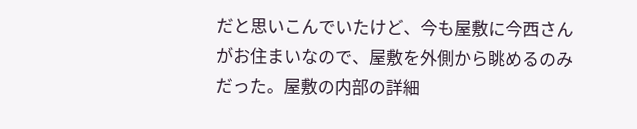だと思いこんでいたけど、今も屋敷に今西さんがお住まいなので、屋敷を外側から眺めるのみだった。屋敷の内部の詳細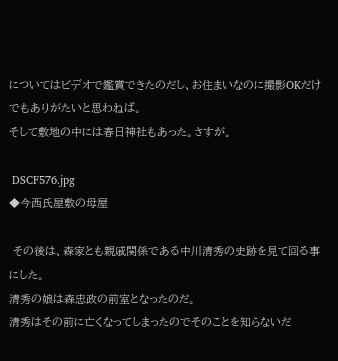についてはビデオで鑑賞できたのだし、お住まいなのに撮影OKだけでもありがたいと思わねば。
そして敷地の中には春日神社もあった。さすが。

 DSCF576.jpg
◆今西氏屋敷の母屋

 その後は、森家とも親戚関係である中川清秀の史跡を見て回る事にした。
清秀の娘は森忠政の前室となったのだ。
清秀はその前に亡くなってしまったのでそのことを知らないだ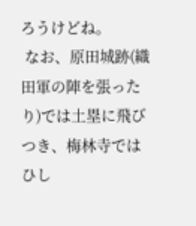ろうけどね。
 なお、原田城跡(織田軍の陣を張ったり)では土塁に飛びつき、梅林寺ではひし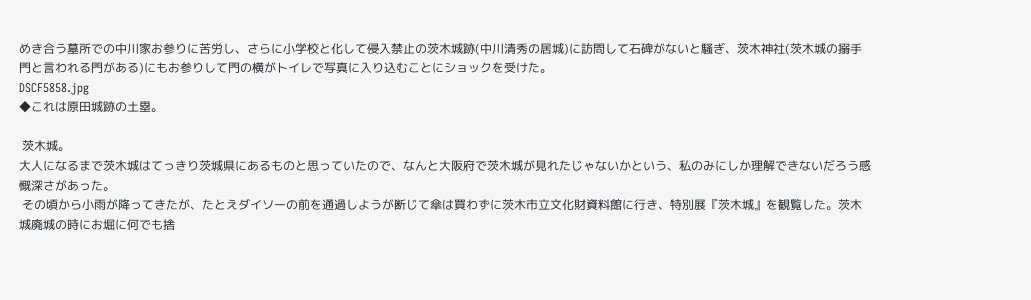めき合う墓所での中川家お参りに苦労し、さらに小学校と化して侵入禁止の茨木城跡(中川清秀の居城)に訪問して石碑がないと騒ぎ、茨木神社(茨木城の搦手門と言われる門がある)にもお参りして門の横がトイレで写真に入り込むことにショックを受けた。
DSCF5858.jpg
◆これは原田城跡の土塁。

 茨木城。
大人になるまで茨木城はてっきり茨城県にあるものと思っていたので、なんと大阪府で茨木城が見れたじゃないかという、私のみにしか理解できないだろう感慨深さがあった。
 その頃から小雨が降ってきたが、たとえダイソーの前を通過しようが断じて傘は買わずに茨木市立文化財資料館に行き、特別展『茨木城』を観覧した。茨木城廃城の時にお堀に何でも捨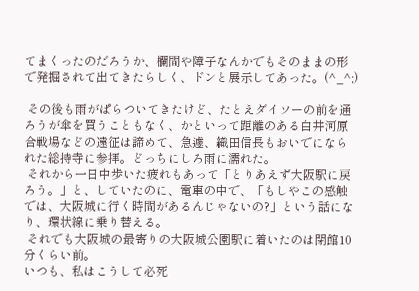てまくったのだろうか、欄間や障子なんかでもそのままの形で発掘されて出てきたらしく、ドンと展示してあった。(^_^;)

 その後も雨がぱらついてきたけど、たとえダイソーの前を通ろうが傘を買うこともなく、かといって距離のある白井河原合戦場などの遠征は諦めて、急遽、織田信長もおいでになられた総持寺に参拝。どっちにしろ雨に濡れた。
 それから一日中歩いた疲れもあって「とりあえず大阪駅に戻ろう。」と、していたのに、電車の中で、「もしやこの感触では、大阪城に行く時間があるんじゃないの?」という話になり、環状線に乗り替える。
 それでも大阪城の最寄りの大阪城公園駅に着いたのは閉館10分くらい前。
いつも、私はこうして必死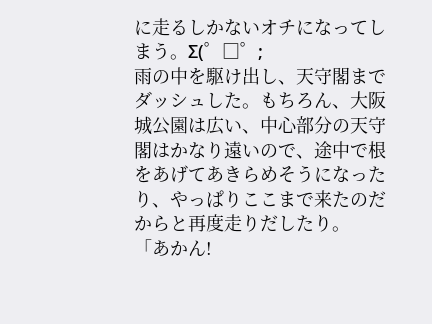に走るしかないオチになってしまう。Σ(゜□゜;
雨の中を駆け出し、天守閣までダッシュした。もちろん、大阪城公園は広い、中心部分の天守閣はかなり遠いので、途中で根をあげてあきらめそうになったり、やっぱりここまで来たのだからと再度走りだしたり。
「あかん!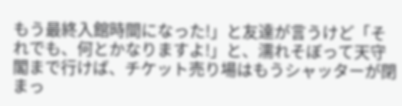もう最終入館時間になった!」と友達が言うけど「それでも、何とかなりますよ!」と、濡れそぼって天守閣まで行けば、チケット売り場はもうシャッターが閉まっ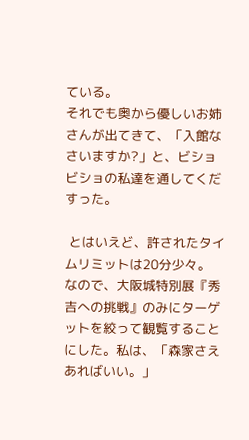ている。
それでも奥から優しいお姉さんが出てきて、「入館なさいますか?」と、ビショビショの私達を通してくだすった。

 とはいえど、許されたタイムリミットは20分少々。
なので、大阪城特別展『秀吉への挑戦』のみにターゲットを絞って観覧することにした。私は、「森家さえあればいい。」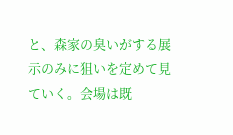と、森家の臭いがする展示のみに狙いを定めて見ていく。会場は既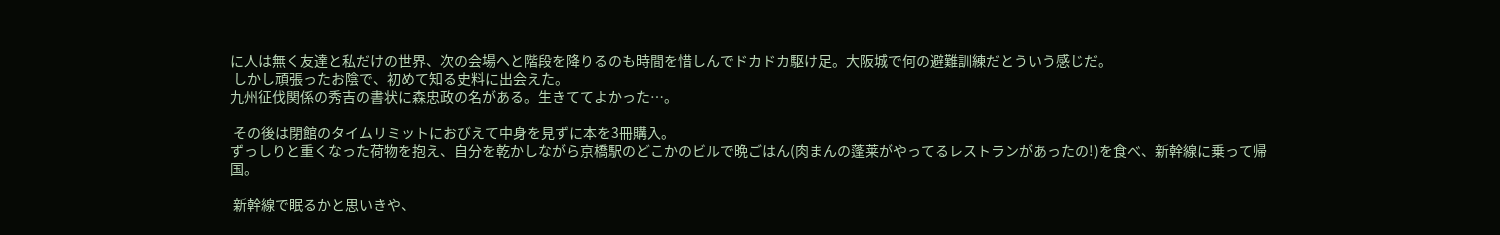に人は無く友達と私だけの世界、次の会場へと階段を降りるのも時間を惜しんでドカドカ駆け足。大阪城で何の避難訓練だとういう感じだ。
 しかし頑張ったお陰で、初めて知る史料に出会えた。
九州征伐関係の秀吉の書状に森忠政の名がある。生きててよかった…。

 その後は閉館のタイムリミットにおびえて中身を見ずに本を3冊購入。
ずっしりと重くなった荷物を抱え、自分を乾かしながら京橋駅のどこかのビルで晩ごはん(肉まんの蓬莱がやってるレストランがあったの!)を食べ、新幹線に乗って帰国。

 新幹線で眠るかと思いきや、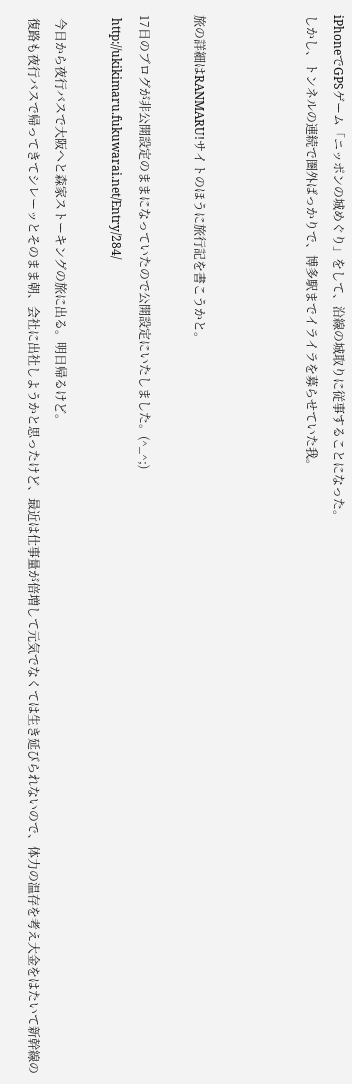iPhoneでGPSゲーム「ニッポンの城めぐり」をして、沿線の城取りに従事することになった。
しかし、トンネルの連続で圏外ばっかりで、博多駅までイライラを募らせていた我。



旅の詳細はRANMARU!サイトのほうに旅行記を書こうかと。

17日のブログが非公開設定のままになっていたので公開設定にいたしました。(^_^;)
 http://ukikimaru.fukuwarai.net/Entry/284/

 今日から夜行バスで大阪へと森家ストーキングの旅に出る。明日帰るけど。
 復路も夜行バスで帰ってきてシレーッとそのまま朝、会社に出社しようかと思ったけど、最近は仕事量が倍増して元気でなくては生き延びられないので、体力の温存を考え大金をはたいて新幹線の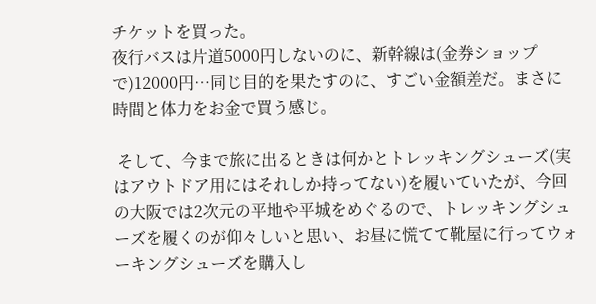チケットを買った。
夜行バスは片道5000円しないのに、新幹線は(金券ショップで)12000円…同じ目的を果たすのに、すごい金額差だ。まさに時間と体力をお金で買う感じ。

 そして、今まで旅に出るときは何かとトレッキングシューズ(実はアウトドア用にはそれしか持ってない)を履いていたが、今回の大阪では2次元の平地や平城をめぐるので、トレッキングシューズを履くのが仰々しいと思い、お昼に慌てて靴屋に行ってウォーキングシューズを購入し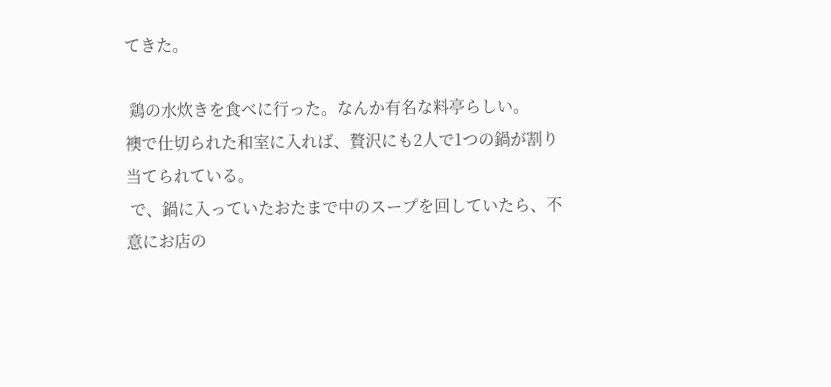てきた。

 鶏の水炊きを食べに行った。なんか有名な料亭らしい。
襖で仕切られた和室に入れば、贅沢にも2人で1つの鍋が割り当てられている。
 で、鍋に入っていたおたまで中のスープを回していたら、不意にお店の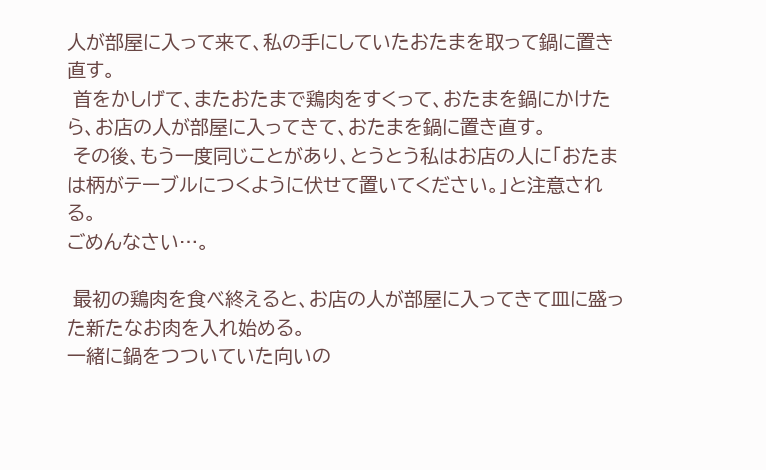人が部屋に入って来て、私の手にしていたおたまを取って鍋に置き直す。
 首をかしげて、またおたまで鶏肉をすくって、おたまを鍋にかけたら、お店の人が部屋に入ってきて、おたまを鍋に置き直す。
 その後、もう一度同じことがあり、とうとう私はお店の人に「おたまは柄がテーブルにつくように伏せて置いてください。」と注意される。
ごめんなさい…。

 最初の鶏肉を食べ終えると、お店の人が部屋に入ってきて皿に盛った新たなお肉を入れ始める。
一緒に鍋をつついていた向いの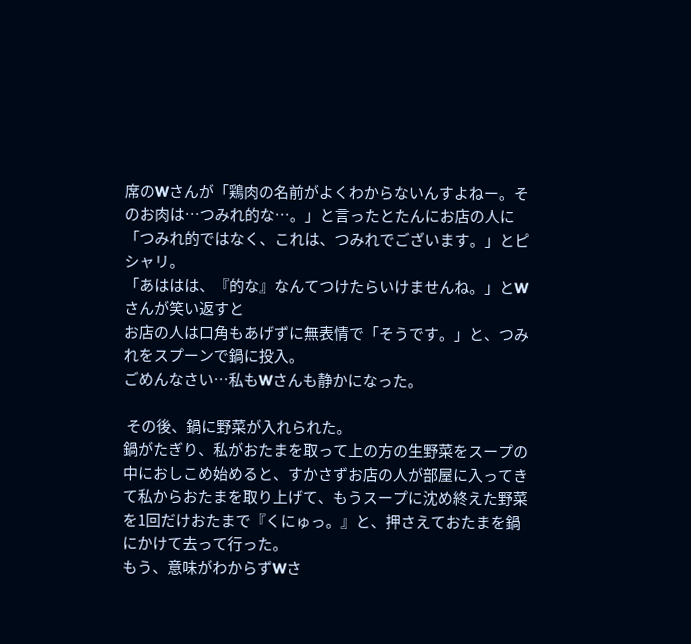席のWさんが「鶏肉の名前がよくわからないんすよねー。そのお肉は…つみれ的な…。」と言ったとたんにお店の人に「つみれ的ではなく、これは、つみれでございます。」とピシャリ。
「あははは、『的な』なんてつけたらいけませんね。」とWさんが笑い返すと
お店の人は口角もあげずに無表情で「そうです。」と、つみれをスプーンで鍋に投入。
ごめんなさい…私もWさんも静かになった。

 その後、鍋に野菜が入れられた。
鍋がたぎり、私がおたまを取って上の方の生野菜をスープの中におしこめ始めると、すかさずお店の人が部屋に入ってきて私からおたまを取り上げて、もうスープに沈め終えた野菜を1回だけおたまで『くにゅっ。』と、押さえておたまを鍋にかけて去って行った。
もう、意味がわからずWさ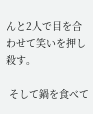んと2人で目を合わせて笑いを押し殺す。

 そして鍋を食べて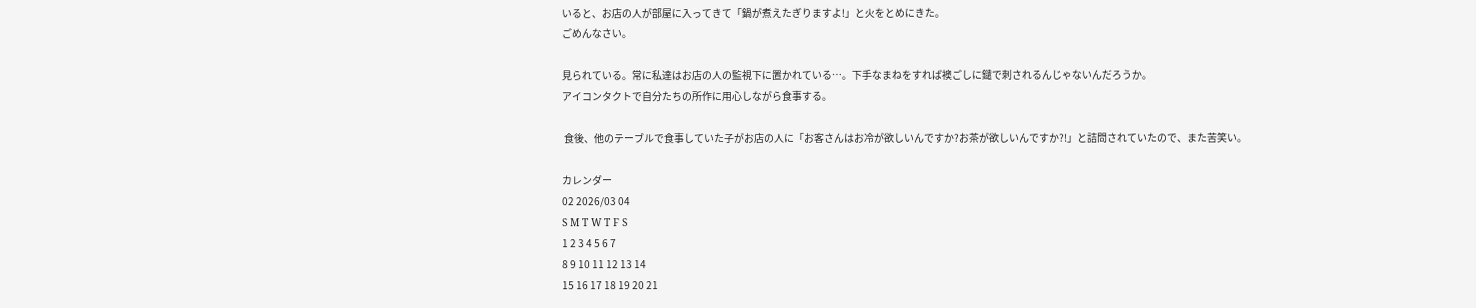いると、お店の人が部屋に入ってきて「鍋が煮えたぎりますよ!」と火をとめにきた。
ごめんなさい。

見られている。常に私達はお店の人の監視下に置かれている…。下手なまねをすれば襖ごしに鑓で刺されるんじゃないんだろうか。
アイコンタクトで自分たちの所作に用心しながら食事する。

 食後、他のテーブルで食事していた子がお店の人に「お客さんはお冷が欲しいんですか?お茶が欲しいんですか?!」と詰問されていたので、また苦笑い。

カレンダー
02 2026/03 04
S M T W T F S
1 2 3 4 5 6 7
8 9 10 11 12 13 14
15 16 17 18 19 20 21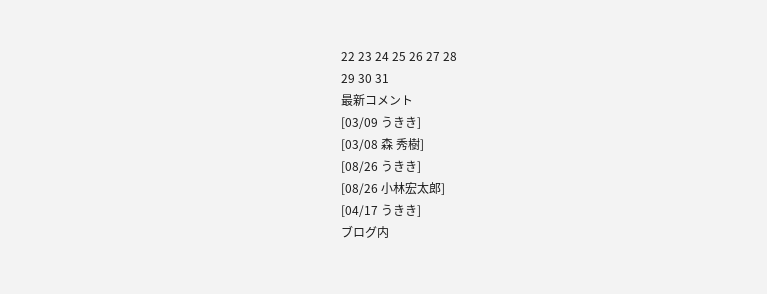22 23 24 25 26 27 28
29 30 31
最新コメント
[03/09 うきき]
[03/08 森 秀樹]
[08/26 うきき]
[08/26 小林宏太郎]
[04/17 うきき]
ブログ内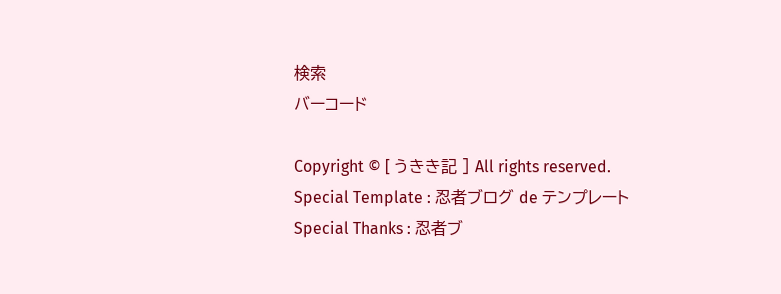検索
バーコード

Copyright © [ うきき記 ] All rights reserved.
Special Template : 忍者ブログ de テンプレート
Special Thanks : 忍者ブ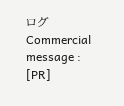ログ
Commercial message : [PR]